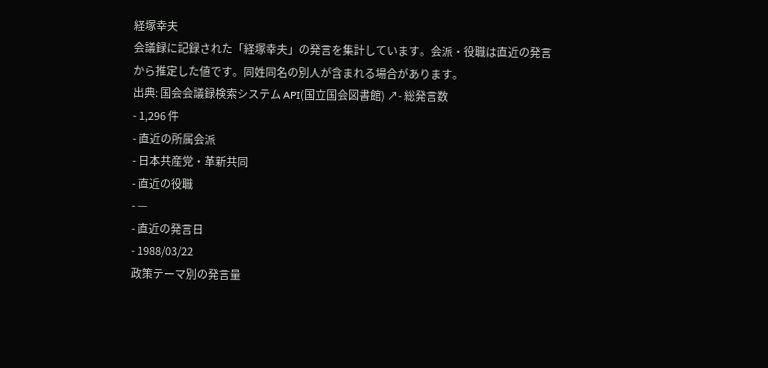経塚幸夫
会議録に記録された「経塚幸夫」の発言を集計しています。会派・役職は直近の発言から推定した値です。同姓同名の別人が含まれる場合があります。
出典: 国会会議録検索システム API(国立国会図書館) ↗- 総発言数
- 1,296 件
- 直近の所属会派
- 日本共産党・革新共同
- 直近の役職
- —
- 直近の発言日
- 1988/03/22
政策テーマ別の発言量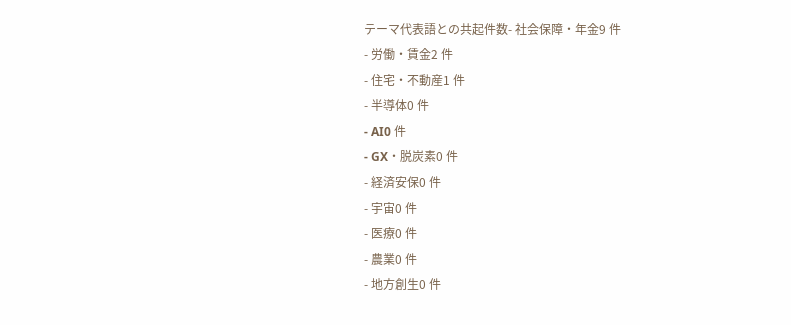テーマ代表語との共起件数- 社会保障・年金9 件
- 労働・賃金2 件
- 住宅・不動産1 件
- 半導体0 件
- AI0 件
- GX・脱炭素0 件
- 経済安保0 件
- 宇宙0 件
- 医療0 件
- 農業0 件
- 地方創生0 件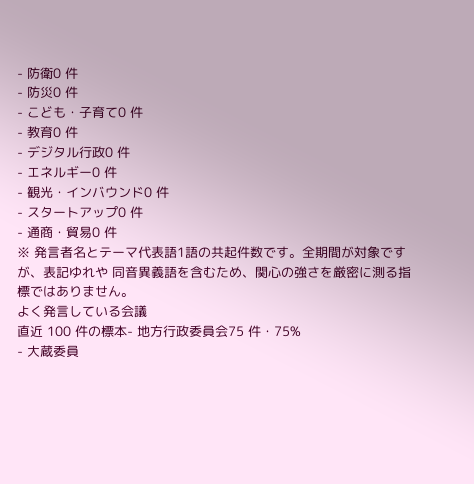- 防衛0 件
- 防災0 件
- こども・子育て0 件
- 教育0 件
- デジタル行政0 件
- エネルギー0 件
- 観光・インバウンド0 件
- スタートアップ0 件
- 通商・貿易0 件
※ 発言者名とテーマ代表語1語の共起件数です。全期間が対象ですが、表記ゆれや 同音異義語を含むため、関心の強さを厳密に測る指標ではありません。
よく発言している会議
直近 100 件の標本- 地方行政委員会75 件・75%
- 大蔵委員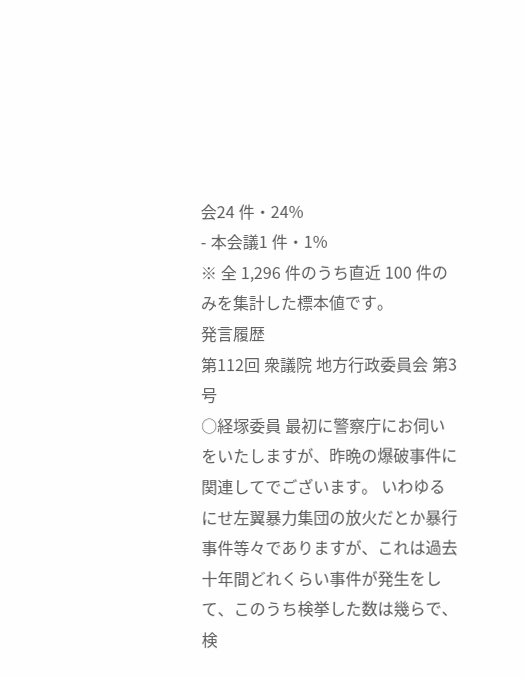会24 件・24%
- 本会議1 件・1%
※ 全 1,296 件のうち直近 100 件のみを集計した標本値です。
発言履歴
第112回 衆議院 地方行政委員会 第3号
○経塚委員 最初に警察庁にお伺いをいたしますが、昨晩の爆破事件に関連してでございます。 いわゆるにせ左翼暴力集団の放火だとか暴行事件等々でありますが、これは過去十年間どれくらい事件が発生をして、このうち検挙した数は幾らで、検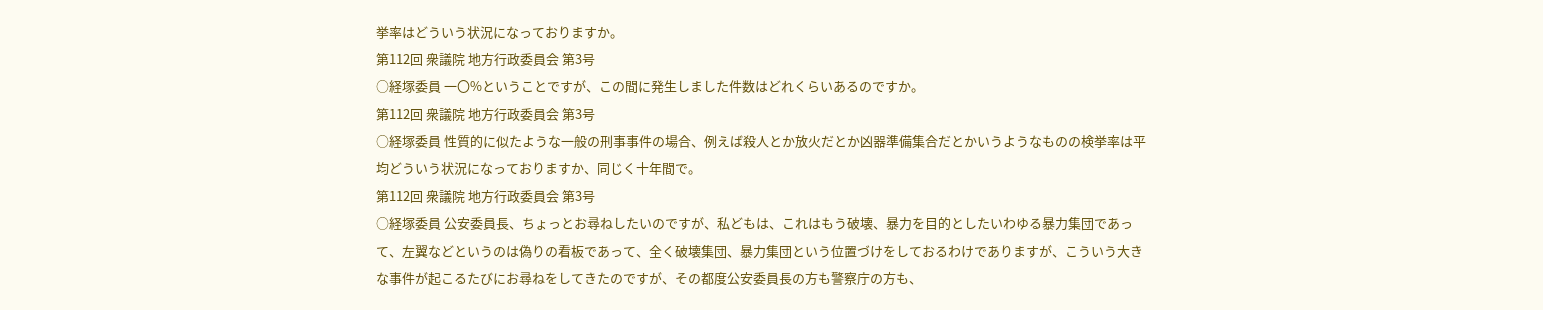挙率はどういう状況になっておりますか。
第112回 衆議院 地方行政委員会 第3号
○経塚委員 一〇%ということですが、この間に発生しました件数はどれくらいあるのですか。
第112回 衆議院 地方行政委員会 第3号
○経塚委員 性質的に似たような一般の刑事事件の場合、例えば殺人とか放火だとか凶器準備集合だとかいうようなものの検挙率は平均どういう状況になっておりますか、同じく十年間で。
第112回 衆議院 地方行政委員会 第3号
○経塚委員 公安委員長、ちょっとお尋ねしたいのですが、私どもは、これはもう破壊、暴力を目的としたいわゆる暴力集団であって、左翼などというのは偽りの看板であって、全く破壊集団、暴力集団という位置づけをしておるわけでありますが、こういう大きな事件が起こるたびにお尋ねをしてきたのですが、その都度公安委員長の方も警察庁の方も、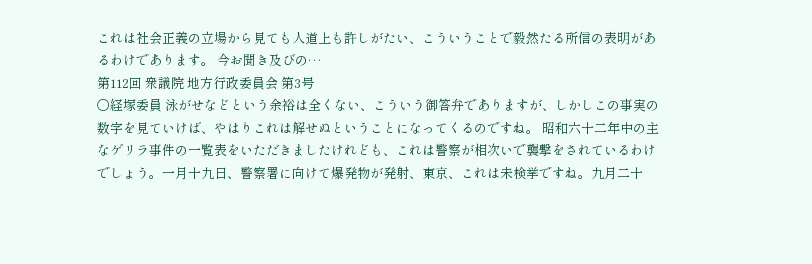これは社会正義の立場から見ても人道上も許しがたい、こういうことで毅然たる所信の表明があるわけであります。 今お聞き及びの…
第112回 衆議院 地方行政委員会 第3号
○経塚委員 泳がせなどという余裕は全くない、こういう御答弁でありますが、しかしこの事実の数字を見ていけば、やはりこれは解せぬということになってくるのですね。 昭和六十二年中の主なゲリラ事件の一覧表をいただきましたけれども、これは警察が相次いで襲撃をされているわけでしょう。一月十九日、警察署に向けて爆発物が発射、東京、これは未検挙ですね。九月二十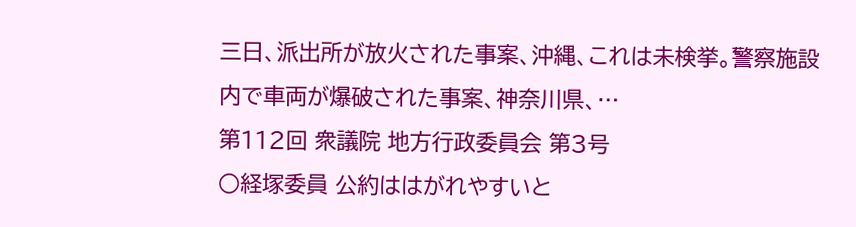三日、派出所が放火された事案、沖縄、これは未検挙。警察施設内で車両が爆破された事案、神奈川県、…
第112回 衆議院 地方行政委員会 第3号
○経塚委員 公約ははがれやすいと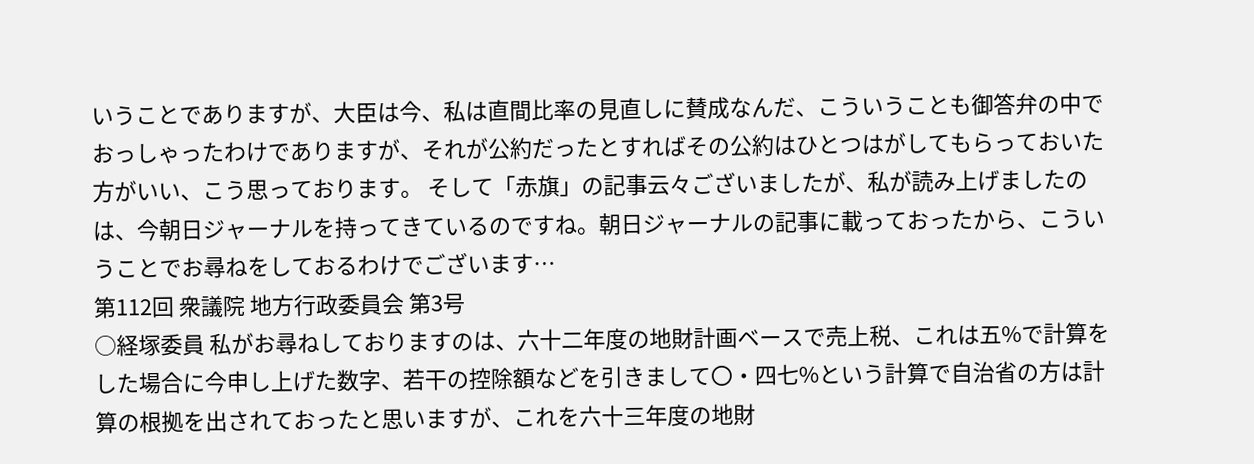いうことでありますが、大臣は今、私は直間比率の見直しに賛成なんだ、こういうことも御答弁の中でおっしゃったわけでありますが、それが公約だったとすればその公約はひとつはがしてもらっておいた方がいい、こう思っております。 そして「赤旗」の記事云々ございましたが、私が読み上げましたのは、今朝日ジャーナルを持ってきているのですね。朝日ジャーナルの記事に載っておったから、こういうことでお尋ねをしておるわけでございます…
第112回 衆議院 地方行政委員会 第3号
○経塚委員 私がお尋ねしておりますのは、六十二年度の地財計画ベースで売上税、これは五%で計算をした場合に今申し上げた数字、若干の控除額などを引きまして〇・四七%という計算で自治省の方は計算の根拠を出されておったと思いますが、これを六十三年度の地財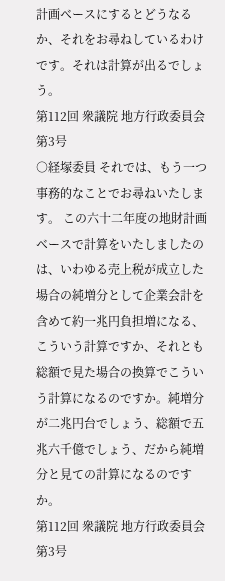計画ベースにするとどうなるか、それをお尋ねしているわけです。それは計算が出るでしょう。
第112回 衆議院 地方行政委員会 第3号
○経塚委員 それでは、もう一つ事務的なことでお尋ねいたします。 この六十二年度の地財計画ベースで計算をいたしましたのは、いわゆる売上税が成立した場合の純増分として企業会計を含めて約一兆円負担増になる、こういう計算ですか、それとも総額で見た場合の換算でこういう計算になるのですか。純増分が二兆円台でしょう、総額で五兆六千億でしょう、だから純増分と見ての計算になるのですか。
第112回 衆議院 地方行政委員会 第3号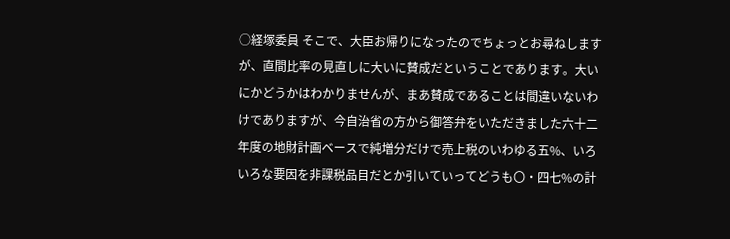○経塚委員 そこで、大臣お帰りになったのでちょっとお尋ねしますが、直間比率の見直しに大いに賛成だということであります。大いにかどうかはわかりませんが、まあ賛成であることは間違いないわけでありますが、今自治省の方から御答弁をいただきました六十二年度の地財計画ベースで純増分だけで売上税のいわゆる五%、いろいろな要因を非課税品目だとか引いていってどうも〇・四七%の計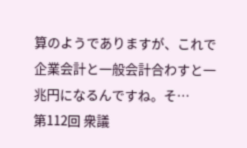算のようでありますが、これで企業会計と一般会計合わすと一兆円になるんですね。そ…
第112回 衆議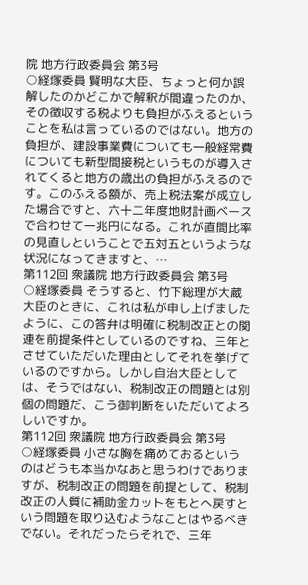院 地方行政委員会 第3号
○経塚委員 賢明な大臣、ちょっと何か誤解したのかどこかで解釈が間違ったのか、その徴収する税よりも負担がふえるということを私は言っているのではない。地方の負担が、建設事業費についても一般経常費についても新型間接税というものが導入されてくると地方の歳出の負担がふえるのです。このふえる額が、売上税法案が成立した場合ですと、六十二年度地財計画ベースで合わせて一兆円になる。これが直間比率の見直しということで五対五というような状況になってきますと、…
第112回 衆議院 地方行政委員会 第3号
○経塚委員 そうすると、竹下総理が大蔵大臣のときに、これは私が申し上げましたように、この答弁は明確に税制改正との関連を前提条件としているのですね、三年とさせていただいた理由としてそれを挙げているのですから。しかし自治大臣としては、そうではない、税制改正の問題とは別個の問題だ、こう御判断をいただいてよろしいですか。
第112回 衆議院 地方行政委員会 第3号
○経塚委員 小さな胸を痛めておるというのはどうも本当かなあと思うわけでありますが、税制改正の問題を前提として、税制改正の人質に補助金カットをもとへ戻すという問題を取り込むようなことはやるべきでない。それだったらそれで、三年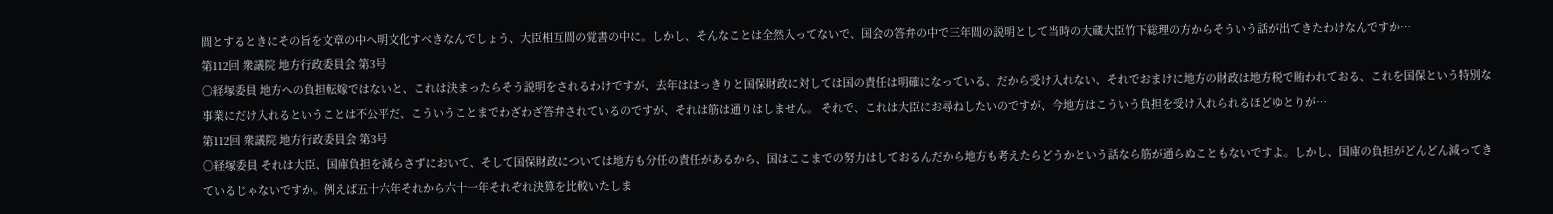間とするときにその旨を文章の中へ明文化すべきなんでしょう、大臣相互間の覚書の中に。しかし、そんなことは全然入ってないで、国会の答弁の中で三年間の説明として当時の大蔵大臣竹下総理の方からそういう話が出てきたわけなんですか…
第112回 衆議院 地方行政委員会 第3号
○経塚委員 地方への負担転嫁ではないと、これは決まったらそう説明をされるわけですが、去年ははっきりと国保財政に対しては国の責任は明確になっている、だから受け入れない、それでおまけに地方の財政は地方税で賄われておる、これを国保という特別な事業にだけ入れるということは不公平だ、こういうことまでわざわざ答弁されているのですが、それは筋は通りはしません。 それで、これは大臣にお尋ねしたいのですが、今地方はこういう負担を受け入れられるほどゆとりが…
第112回 衆議院 地方行政委員会 第3号
○経塚委員 それは大臣、国庫負担を減らさずにおいて、そして国保財政については地方も分任の責任があるから、国はここまでの努力はしておるんだから地方も考えたらどうかという話なら筋が通らぬこともないですよ。しかし、国庫の負担がどんどん減ってきているじゃないですか。例えば五十六年それから六十一年それぞれ決算を比較いたしま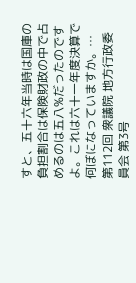すと、五十六年当時は国庫の負担割合は保険財政の中で占めるのは五八%だったのですよ。これは六十一年度決算で何ぼになっていますか。…
第112回 衆議院 地方行政委員会 第3号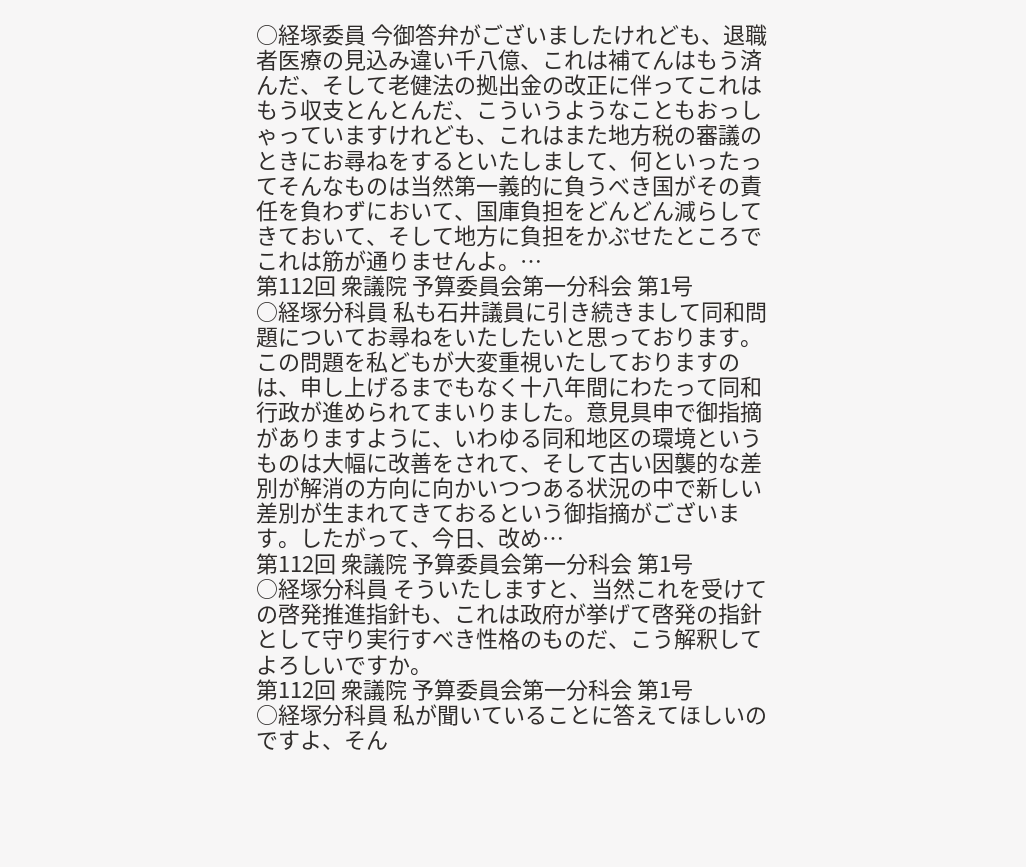○経塚委員 今御答弁がございましたけれども、退職者医療の見込み違い千八億、これは補てんはもう済んだ、そして老健法の拠出金の改正に伴ってこれはもう収支とんとんだ、こういうようなこともおっしゃっていますけれども、これはまた地方税の審議のときにお尋ねをするといたしまして、何といったってそんなものは当然第一義的に負うべき国がその責任を負わずにおいて、国庫負担をどんどん減らしてきておいて、そして地方に負担をかぶせたところでこれは筋が通りませんよ。…
第112回 衆議院 予算委員会第一分科会 第1号
○経塚分科員 私も石井議員に引き続きまして同和問題についてお尋ねをいたしたいと思っております。 この問題を私どもが大変重視いたしておりますのは、申し上げるまでもなく十八年間にわたって同和行政が進められてまいりました。意見具申で御指摘がありますように、いわゆる同和地区の環境というものは大幅に改善をされて、そして古い因襲的な差別が解消の方向に向かいつつある状況の中で新しい差別が生まれてきておるという御指摘がございます。したがって、今日、改め…
第112回 衆議院 予算委員会第一分科会 第1号
○経塚分科員 そういたしますと、当然これを受けての啓発推進指針も、これは政府が挙げて啓発の指針として守り実行すべき性格のものだ、こう解釈してよろしいですか。
第112回 衆議院 予算委員会第一分科会 第1号
○経塚分科員 私が聞いていることに答えてほしいのですよ、そん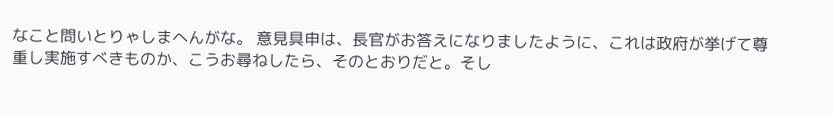なこと問いとりゃしまへんがな。 意見具申は、長官がお答えになりましたように、これは政府が挙げて尊重し実施すべきものか、こうお尋ねしたら、そのとおりだと。そし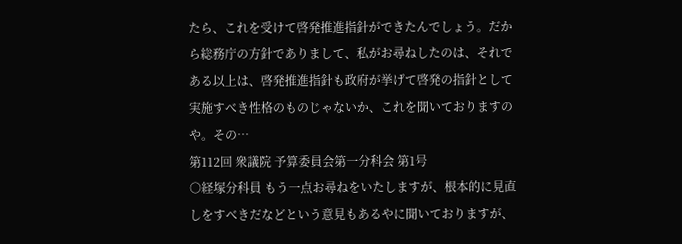たら、これを受けて啓発推進指針ができたんでしょう。だから総務庁の方針でありまして、私がお尋ねしたのは、それである以上は、啓発推進指針も政府が挙げて啓発の指針として実施すべき性格のものじゃないか、これを聞いておりますのや。その…
第112回 衆議院 予算委員会第一分科会 第1号
○経塚分科員 もう一点お尋ねをいたしますが、根本的に見直しをすべきだなどという意見もあるやに聞いておりますが、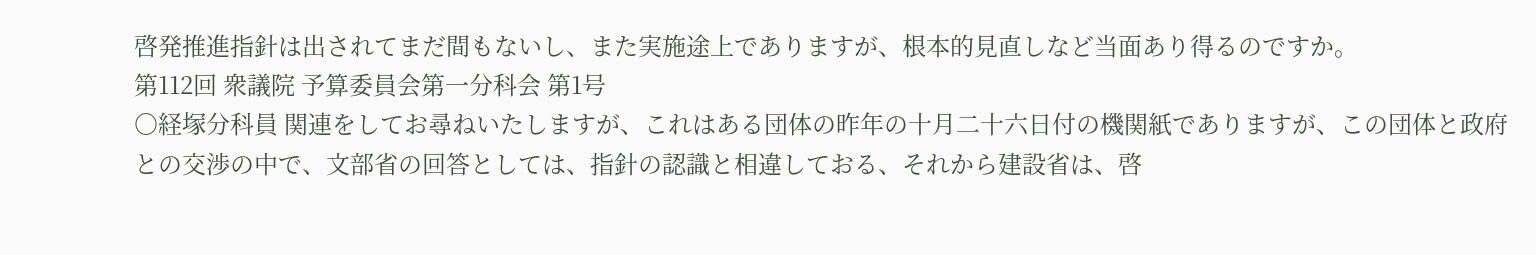啓発推進指針は出されてまだ間もないし、また実施途上でありますが、根本的見直しなど当面あり得るのですか。
第112回 衆議院 予算委員会第一分科会 第1号
○経塚分科員 関連をしてお尋ねいたしますが、これはある団体の昨年の十月二十六日付の機関紙でありますが、この団体と政府との交渉の中で、文部省の回答としては、指針の認識と相違しておる、それから建設省は、啓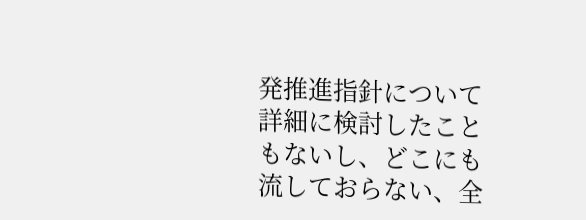発推進指針について詳細に検討したこともないし、どこにも流しておらない、全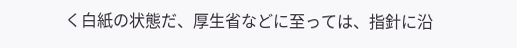く白紙の状態だ、厚生省などに至っては、指針に沿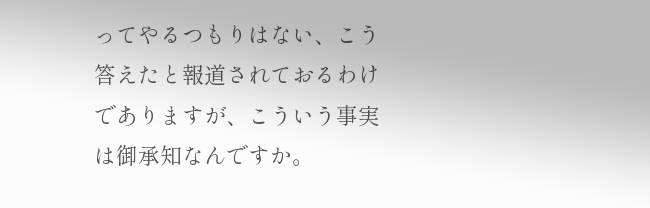ってやるつもりはない、こう答えたと報道されておるわけでありますが、こういう事実は御承知なんですか。